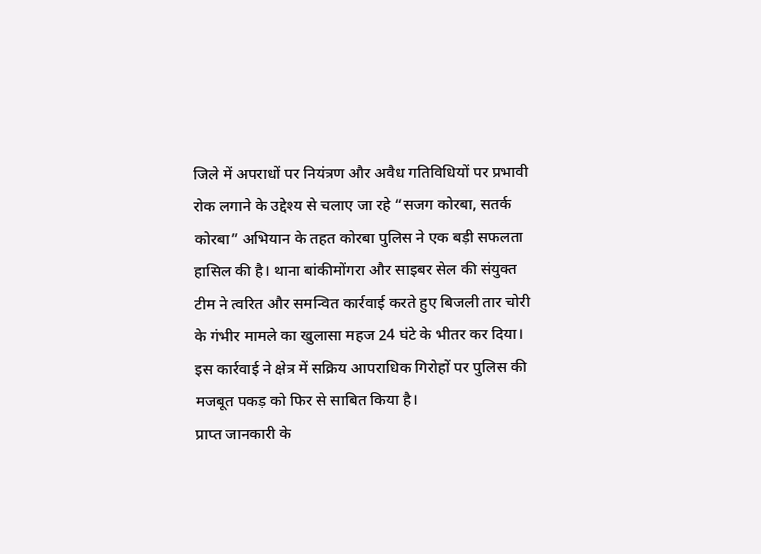जिले में अपराधों पर नियंत्रण और अवैध गतिविधियों पर प्रभावी रोक लगाने के उद्देश्य से चलाए जा रहे “सजग कोरबा, सतर्क कोरबा” अभियान के तहत कोरबा पुलिस ने एक बड़ी सफलता हासिल की है। थाना बांकीमोंगरा और साइबर सेल की संयुक्त टीम ने त्वरित और समन्वित कार्रवाई करते हुए बिजली तार चोरी के गंभीर मामले का खुलासा महज 24 घंटे के भीतर कर दिया। इस कार्रवाई ने क्षेत्र में सक्रिय आपराधिक गिरोहों पर पुलिस की मजबूत पकड़ को फिर से साबित किया है।
प्राप्त जानकारी के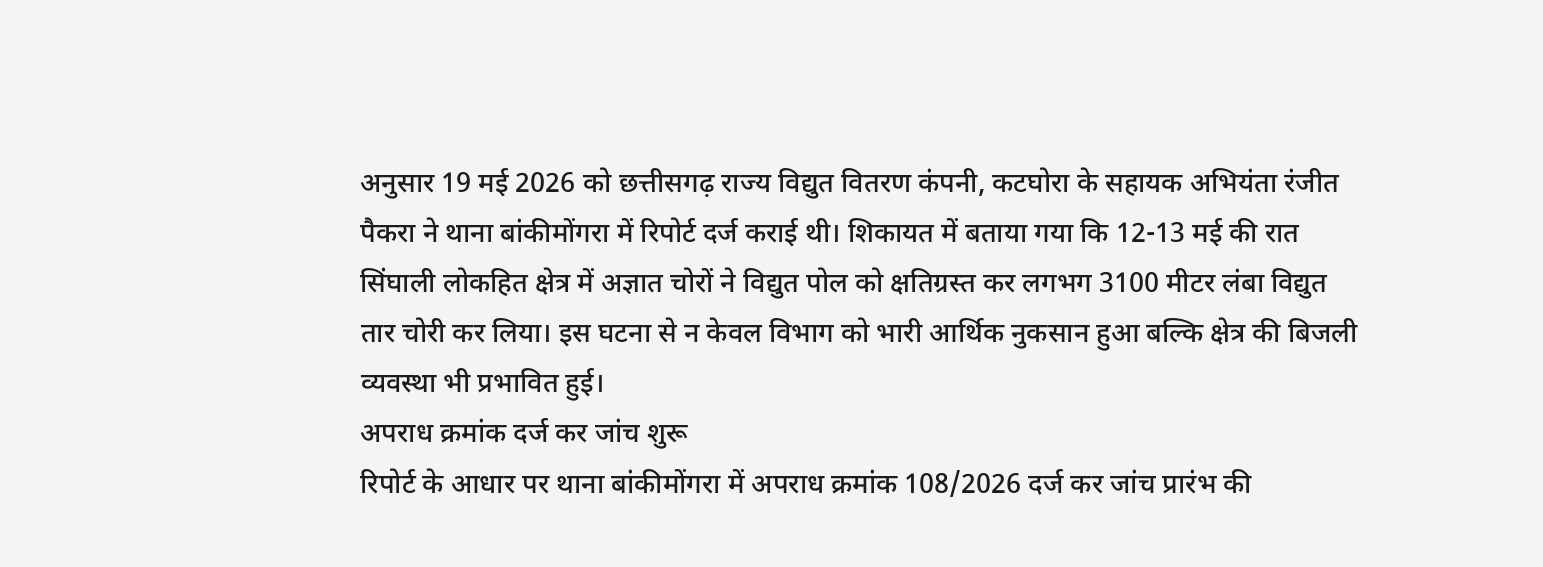अनुसार 19 मई 2026 को छत्तीसगढ़ राज्य विद्युत वितरण कंपनी, कटघोरा के सहायक अभियंता रंजीत पैकरा ने थाना बांकीमोंगरा में रिपोर्ट दर्ज कराई थी। शिकायत में बताया गया कि 12-13 मई की रात सिंघाली लोकहित क्षेत्र में अज्ञात चोरों ने विद्युत पोल को क्षतिग्रस्त कर लगभग 3100 मीटर लंबा विद्युत तार चोरी कर लिया। इस घटना से न केवल विभाग को भारी आर्थिक नुकसान हुआ बल्कि क्षेत्र की बिजली व्यवस्था भी प्रभावित हुई।
अपराध क्रमांक दर्ज कर जांच शुरू
रिपोर्ट के आधार पर थाना बांकीमोंगरा में अपराध क्रमांक 108/2026 दर्ज कर जांच प्रारंभ की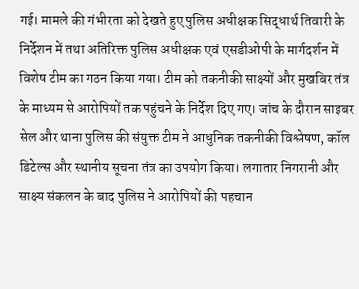गई। मामले की गंभीरता को देखते हुए पुलिस अधीक्षक सिद्धार्थ तिवारी के निर्देशन में तथा अतिरिक्त पुलिस अधीक्षक एवं एसडीओपी के मार्गदर्शन में विशेष टीम का गठन किया गया। टीम को तकनीकी साक्ष्यों और मुखबिर तंत्र के माध्यम से आरोपियों तक पहुंचने के निर्देश दिए गए। जांच के दौरान साइबर सेल और थाना पुलिस की संयुक्त टीम ने आधुनिक तकनीकी विश्लेषण, कॉल डिटेल्स और स्थानीय सूचना तंत्र का उपयोग किया। लगातार निगरानी और साक्ष्य संकलन के बाद पुलिस ने आरोपियों की पहचान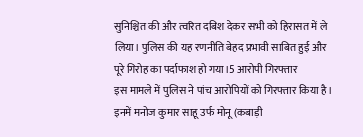सुनिश्चित की और त्वरित दबिश देकर सभी को हिरासत में ले लिया। पुलिस की यह रणनीति बेहद प्रभावी साबित हुई और पूरे गिरोह का पर्दाफाश हो गया।5 आरोपी गिरफ्तार
इस मामले में पुलिस ने पांच आरोपियों को गिरफ्तार किया है। इनमें मनोज कुमार साहू उर्फ मोनू (कबाड़ी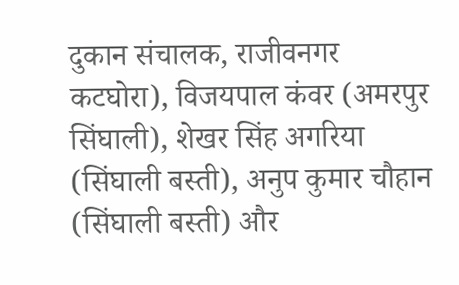दुकान संचालक, राजीवनगर कटघोरा), विजयपाल कंवर (अमरपुर सिंघाली), शेखर सिंह अगरिया (सिंघाली बस्ती), अनुप कुमार चौहान (सिंघाली बस्ती) और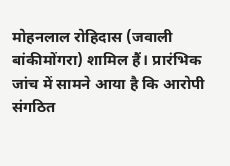मोहनलाल रोहिदास (जवाली बांकीमोंगरा) शामिल हैं। प्रारंभिक जांच में सामने आया है कि आरोपी संगठित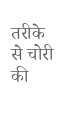तरीके से चोरी की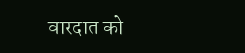वारदात को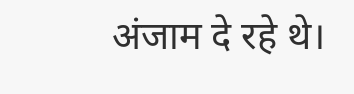अंजाम दे रहे थे।